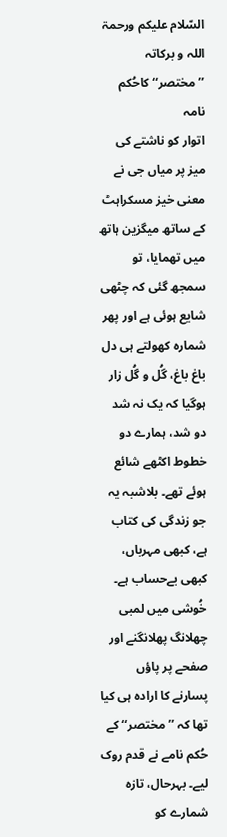السّلام علیکم ورحمۃ اللہ و برکاتہ
’’مختصر‘‘ کاحُکم نامہ
اتوار کو ناشتے کی میز پر میاں جی نے معنی خیز مسکراہٹ کے ساتھ میگزین ہاتھ میں تھمایا، تو سمجھ گئی کہ چٹھی شایع ہوئی ہے اور پھر شمارہ کھولتے ہی دل باغ باغ، گُل و گُل زار ہوگیا کہ یک نہ شد دو شد، ہمارے دو خطوط اکٹھے شائع ہوئے تھے۔ بلاشبہ یہ جو زندگی کی کتاب ہے، کبھی مہرباں، کبھی بےحساب ہے۔ خُوشی میں لمبی چھلانگ پھلانگنے اور صفحے پر پاؤں پسارنے کا ارادہ ہی کیا تھا کہ ’’مختصر‘‘ کے حُکم نامے نے قدم روک لیے۔ بہرحال، تازہ شمارے کو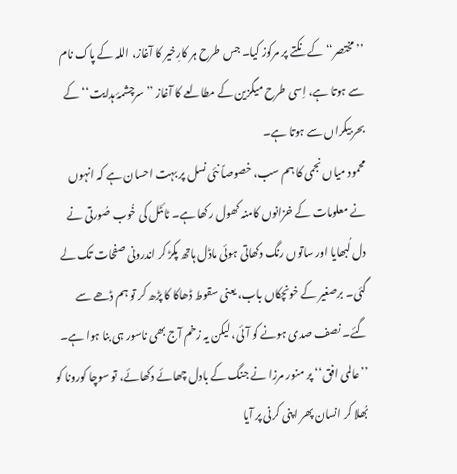’’مختصر‘‘ کے نکتے پر مرکوز کیا۔ جس طرح ہر کارِخیر کا آغاز، اللہ کے پاک نام سے ہوتا ہے، اِسی طرح میگزین کے مطالعے کا آغاز ’’سرچشمۂ ہدایت‘‘ کے بحر بیکراں سے ہوتا ہے۔
محمود میاں نجمی کا ہم سب، خصوصاً نئی نسل پر بہت احسان ہے کہ انہوں نے معلومات کے خزانوں کامنہ کھول رکھا ہے۔ ٹائٹل کی خُوب صُورتی نے دل لُبھایا اور ساتوں رنگ دکھاتی ہوئی ماڈل ہاتھ پکڑ کر اندرونی صفحات تک لے گئی۔ برصغیر کے خونچکاں باب، یعنی سقوط ڈھاکا کا پڑھ کر تو ہم ڈھے سے گئے۔ نصف صدی ہونے کو آئی، لیکن یہ زخم آج بھی ناسور ہی بنا ہوا ہے۔ ’’عالمی افق‘‘ پر منور مرزا نے جنگ کے بادل چھائے دکھائے، تو سوچا کورونا کو بُھلا کر انسان پھر اپنی کرنی پر آیا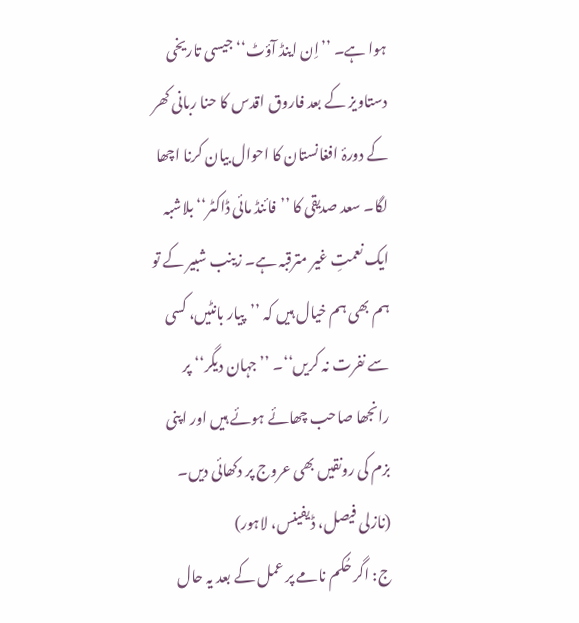ہوا ہے۔ ’’اِن اینڈ آؤٹ‘‘ جیسی تاریخی دستاویز کے بعد فاروق اقدس کا حنا ربانی کھر کے دورۂ افغانستان کا احوال بیان کرنا اچھا لگا۔ سعد صدیقی کا ’’فائنڈ مائی ڈاکٹر‘‘ بلاشبہ ایک نعمتِ غیر مترقبہ ہے۔ زینب شبیر کے تو ہم بھی ہم خیال ہیں کہ ’’پیار بانٹیں، کسی سے نفرت نہ کریں‘‘۔ ’’جہان دیگر‘‘ پر رانجھا صاحب چھائے ہوئے ہیں اور اپنی بزم کی رونقیں بھی عروج پر دکھائی دیں۔ (نازلی فیصل، ڈیفینس، لاہور)
ج: اگر حُکم نامے پر عمل کے بعد یہ حال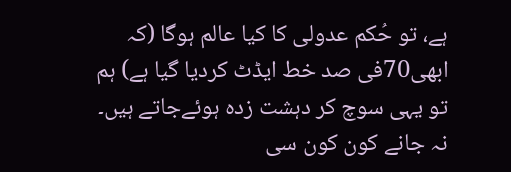ہے، تو حُکم عدولی کا کیا عالم ہوگا (کہ ابھی70فی صد خط ایڈٹ کردیا گیا ہے) ہم تو یہی سوچ کر دہشت زدہ ہوئےجاتے ہیں۔
نہ جانے کون کون سی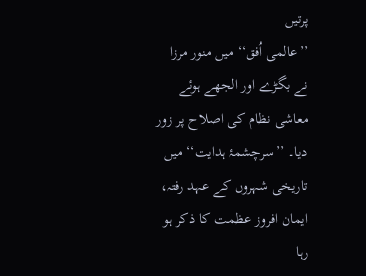پرتیں
’’عالمی اُفق‘‘ میں منور مرزا نے بگڑے اور الجھے ہوئے معاشی نظام کی اصلاح پر زور دیا۔ ’’سرچشمۂ ہدایت‘‘ میں تاریخی شہروں کے عہد رفتہ، ایمان افروز عظمت کا ذکر ہو رہا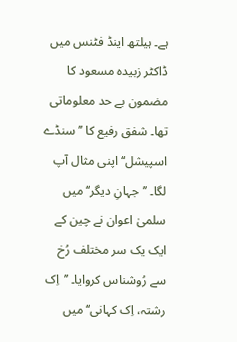ہے۔ ہیلتھ اینڈ فٹنس میں ڈاکٹر زبیدہ مسعود کا مضمون بے حد معلوماتی تھا۔ شفق رفیع کا ’’سنڈے اسپیشل‘‘ اپنی مثال آپ لگا۔ ’’جہانِ دیگر‘‘ میں سلمیٰ اعوان نے چین کے ایک یک سر مختلف رُخ سے رُوشناس کروایا۔ ’’اِک رشتہ، اِک کہانی‘‘ میں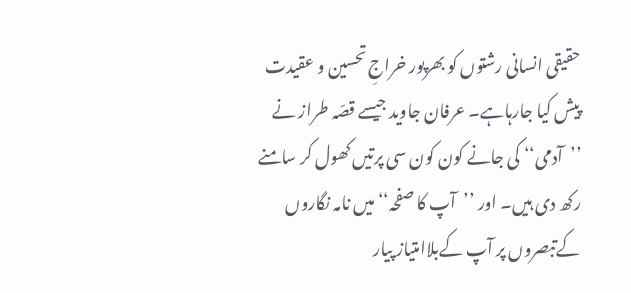حقیقی انسانی رشتوں کو بھرپور خراجِ تحسین و عقیدت پیش کیا جارہاہے۔ عرفان جاوید جیسے قصّہ طراز نے ’’آدمی‘‘ کی جانے کون کون سی پرتیں کھول کر سامنے رکھ دی ہیں۔ اور ’’آپ کا صفحہ‘‘ میں نامہ نگاروں کےتبصروں پر آپ کےبلاامتیاز پیار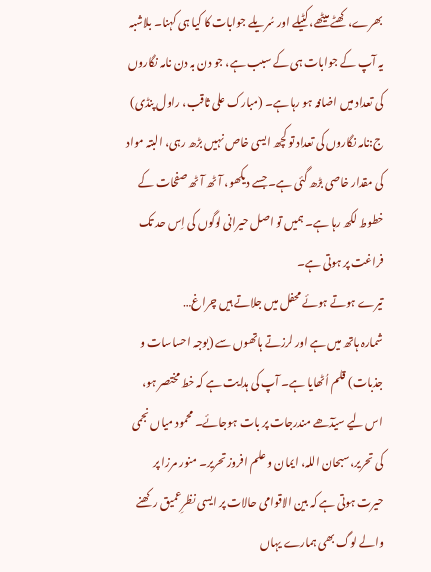بھرے، کھٹے میٹھے، کٹیلے اور سُریلے جوابات کا کیا ہی کہنا۔ بلاشبہ یہ آپ کے جوابات ہی کے سبب ہے، جو دن بہ دن نامہ نگاروں کی تعداد میں اضافہ ہو رہا ہے۔ (مبارک علی ثاقب، راول پنڈی)
ج:نامہ نگاروں کی تعداد تو کچھ ایسی خاص نہیں بڑھ رہی، البتہ مواد کی مقدار خاصی بڑھ گئی ہے۔ جسے دیکھو، آٹھ آٹھ صفحات کے خطوط لکھ رہا ہے۔ ہمیں تو اصل حیرانی لوگوں کی اِس حد تک فراغت پر ہوتی ہے۔
تیرے ہوتے ہوئے محفل میں جلاتے ہیں چراغ…
شمارہ ہاتھ میں ہے اور لرزتے ہاتھوں سے (بوجہ احساسات و جذبات) قلم اُٹھایا ہے۔ آپ کی ہدایت ہے کہ خط مختصر ہو، اس لیے سیدٓھے مندرجات پر بات ہوجائے۔ محمود میاں نجمی کی تحریر، سبحان اللہ، ایمان و علم افروز تحریر۔ منور مرزا پر حیرت ہوتی ہے کہ بین الاقوامی حالات پر ایسی نظرِعمیق رکھنے والے لوگ بھی ہمارے یہاں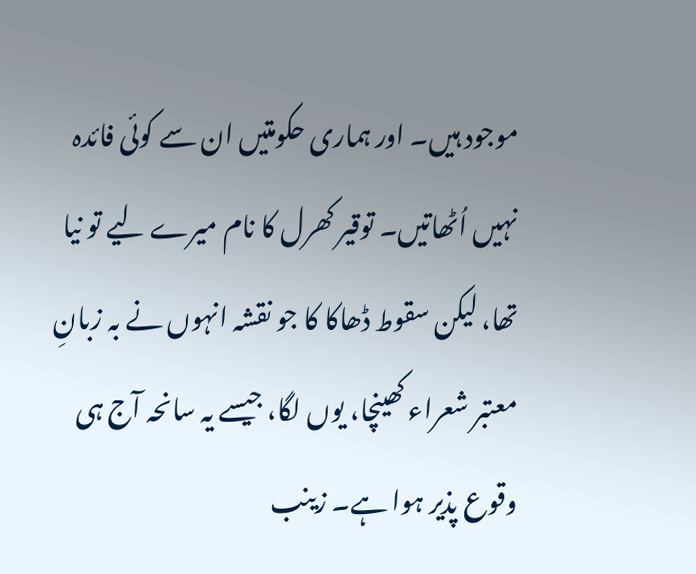موجود ہیں۔ اور ہماری حکومتیں ان سے کوئی فائدہ نہیں اُٹھاتیں۔ توقیر کھرل کا نام میرے لیے تو نیا تھا، لیکن سقوط ڈھاکا کا جو نقشہ انہوں نے بہ زبانِ معتبر شعراء کھینچا، یوں لگا، جیسے یہ سانحہ آج ہی وقوع پذیر ہوا ہے۔ زینب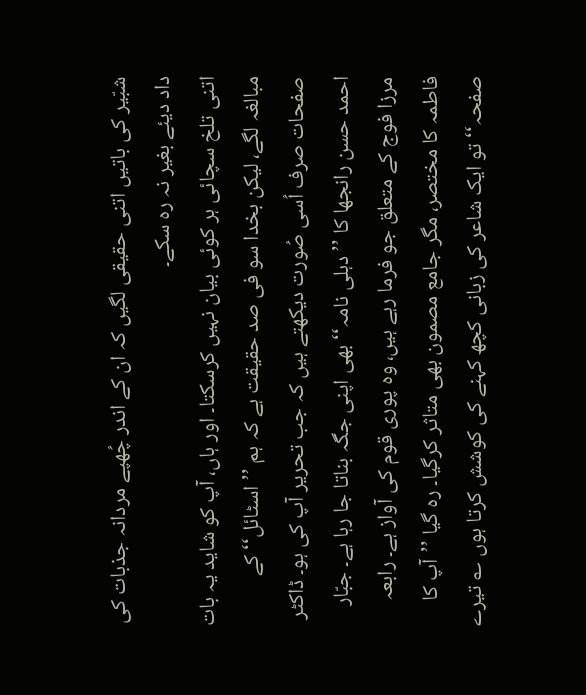شبّیر کی باتیں اتنی حقیقی لگیں کہ ان کے اندر چُھپے مردانہ جذبات کی داد دیئے بغیر نہ رہ سکے۔
اتنی تلخ سچائی ہر کوئی بیان نہیں کرسکتا۔ اور ہاں، آپ کو شاید یہ بات مبالغہ لگے، لیکن بخدا سو فی صد حقیقت ہے کہ ہم ’’اسٹائل‘‘ کے صفحات صرف اُسی صُورت دیکھتے ہیں کہ جب تحریر آپ کی ہو۔ ڈاکٹر احمد حسن رانجھا کا ’’دہلی نامہ‘‘ بھی اپنی جگہ بناتا جا رہا ہے۔ جبّار مرزا فوج کے متعلق جو فرما رہے ہیں، وہ پوری قوم کی آواز ہے۔ رابعہ فاطمہ کا مختصر، مگر جامع مصمون بھی متاثر کرگیا۔ رہ گیا ’’آپ کا صفحہ‘‘ تو ایک شاعر کی زبانی کچھ کہنے کی کوشش کرتا ہوں ؎ تیرے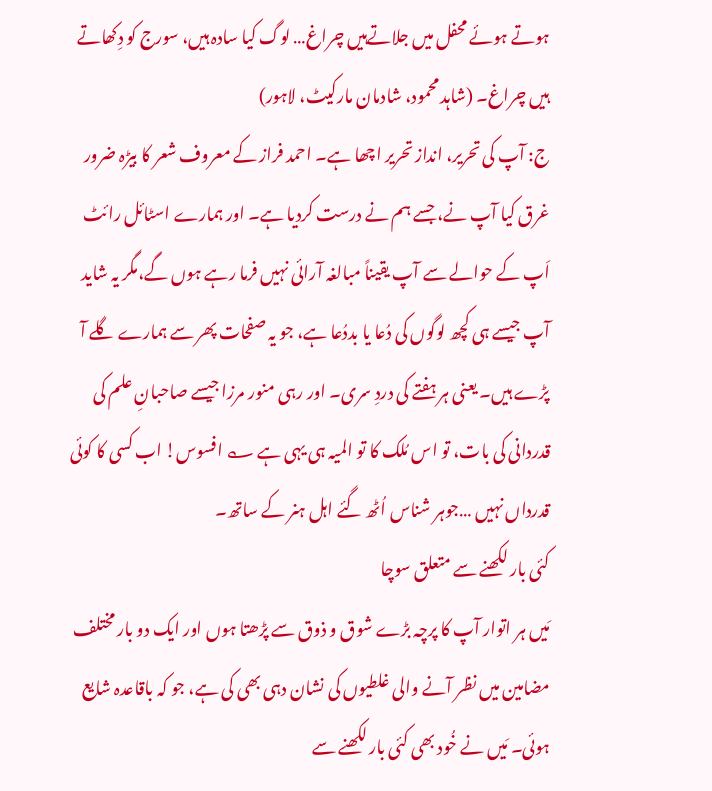ہوتے ہوئے محفل میں جلاتےہیں چراغ… لوگ کیا سادہ ہیں، سورج کو دِکھاتے ہیں چراغ۔ (شاہد محمود، شادمان مارکیٹ، لاہور)
ج: آپ کی تحریر، انداز تحریر اچھا ہے۔ احمد فراز کے معروف شعر کا بیڑہ ضرور غرق کیا آپ نے، جسے ہم نے درست کردیا ہے۔ اور ہمارے اسٹائل رائٹ اَپ کے حوالے سے آپ یقیناً مبالغہ آرائی نہیں فرما رہے ہوں گے،مگر یہ شاید آپ جیسے ہی کچھ لوگوں کی دُعا یا بددُعا ہے، جو یہ صفحات پھر سے ہمارے گلے آ پڑے ہیں۔ یعنی ہر ہفتے کی دردِ سری۔ اور رہی منور مرزا جیسے صاحبانِ علم کی قدردانی کی بات، تو اس مُلک کا تو المیہ ہی یہی ہے ؎ افسوس! اب کسی کا کوئی قدرداں نہیں …جوہر شناس اُٹھ گئے اہل ہنر کے ساتھ۔
کئی بار لکھنے سے متعلق سوچا
مَیں ہر اتوار آپ کا پرچہ بڑے شوق و ذوق سے پڑھتا ہوں اور ایک دو بار مختلف مضامین میں نظر آنے والی غلطیوں کی نشان دہی بھی کی ہے، جو کہ باقاعدہ شایع ہوئی۔ مَیں نے خُود بھی کئی بار لکھنے سے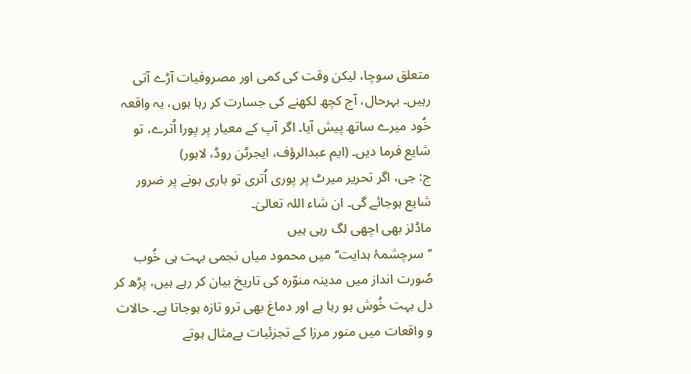متعلق سوچا، لیکن وقت کی کمی اور مصروفیات آڑے آتی رہیں۔ بہرحال، آج کچھ لکھنے کی جسارت کر رہا ہوں، یہ واقعہ خُود میرے ساتھ پیش آیا۔ اگر آپ کے معیار پر پورا اُترے، تو شایع فرما دیں۔ (ایم عبدالرؤف، ایجرٹن روڈ، لاہور)
ج: جی، اگر تحریر میرٹ پر پوری اُتری تو باری ہونے پر ضرور شایع ہوجائے گی۔ ان شاء اللہ تعالیٰ۔
ماڈلز بھی اچھی لگ رہی ہیں
’’سرچشمۂ ہدایت‘‘ میں محمود میاں نجمی بہت ہی خُوب صُورت انداز میں مدینہ منوّرہ کی تاریخ بیان کر رہے ہیں، پڑھ کر دل بہت خُوش ہو رہا ہے اور دماغ بھی ترو تازہ ہوجاتا ہے۔ حالات و واقعات میں منور مرزا کے تجزئیات بےمثال ہوتے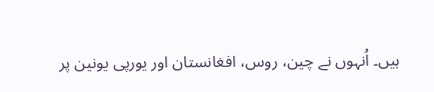ہیں۔ اُنہوں نے چین، روس، افغانستان اور یورپی یونین پر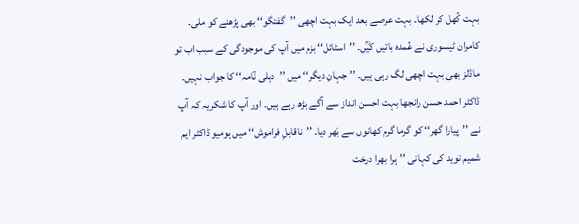بہت کُھل کر لکھا۔ بہت عرصے بعد ایک بہت اچھی ’’گفتگو‘‘ بھی پڑھنے کو ملی۔ کامران ٹیسوری نے عُمدہ باتیں کیؒں۔ ’’اسٹائل‘‘ بزم میں آپ کی موجودگی کے سبب اب تو ماڈلز بھی بہت اچھی لگ رہی ہیں۔ ’’جہانِ دیگر‘‘ میں ’’دہلی نٓامہ‘‘ کا جواب نہیں۔ ڈاکٹر احمد حسن رانجھا بہت احسن انداز سے آگے بڑھ رہے ہیں۔ اور آپ کا شکریہ کہ آپ نے ’’پیارا گھر‘‘ کو گرما گرم کھانوں سے بَھر دیا۔ ’’ناقابلِ فراموش‘‘ میں ہومیو ڈاکٹر ایم شمیم نوید کی کہانی ’’ہرا بھرا درخت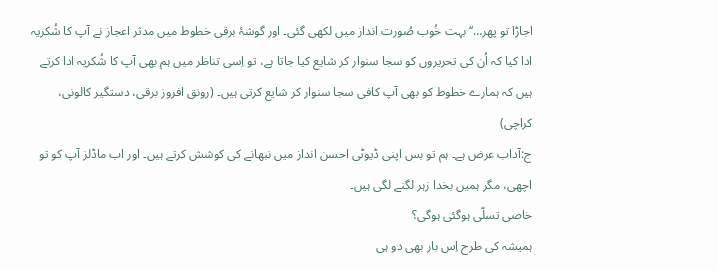اجاڑا تو پھر…‘‘ بہت خُوب صُورت انداز میں لکھی گئی۔ اور گوشۂ برقی خطوط میں مدثر اعجاز نے آپ کا شُکریہ ادا کیا کہ اُن کی تحریروں کو سجا سنوار کر شایع کیا جاتا ہے، تو اِسی تناظر میں ہم بھی آپ کا شُکریہ ادا کرتے ہیں کہ ہمارے خطوط کو بھی آپ کافی سجا سنوار کر شایع کرتی ہیں۔ (رونق افروز برقی، دستگیر کالونی، کراچی)
ج:آداب عرض ہے۔ ہم تو بس اپنی ڈیوٹی احسن انداز میں نبھانے کی کوشش کرتے ہیں۔ اور اب ماڈلز آپ کو تو اچھی، مگر ہمیں بخدا زہر لگنے لگی ہیں۔
خاصی تسلّی ہوگئی ہوگی؟
ہمیشہ کی طرح اِس بار بھی دو ہی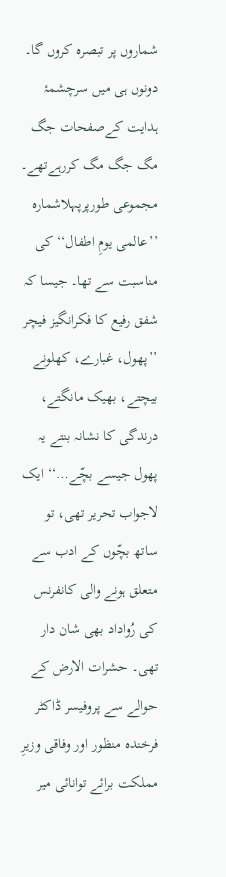شماروں پر تبصرہ کروں گا۔ دونوں ہی میں سرچشمۂ ہدایت کےصفحات جگ مگ جگ مگ کررہےتھے۔ مجموعی طورپرپہلاشمارہ ’’عالمی یومِ اطفال‘‘ کی مناسبت سے تھا۔ جیسا کہ شفق رفیع کا فکرانگیز فیچر ’’پھول، غبارے، کھلونے بیچتے، بھیک مانگتے، درندگی کا نشانہ بنتے یہ پھول جیسے بچّے…‘‘ ایک لاجواب تحریر تھی، تو ساتھ بچّوں کے ادب سے متعلق ہونے والی کانفرنس کی رُواداد بھی شان دار تھی۔ حشرات الارض کے حوالے سے پروفیسر ڈاکٹر فرخندہ منظور اور وفاقی وزیرِ مملکت برائے توانائی میر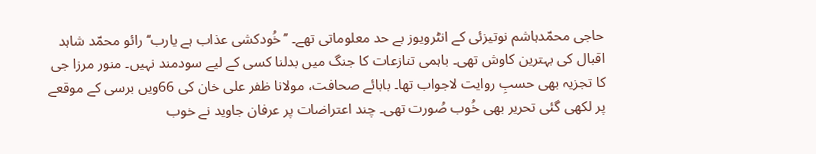حاجی محمّدہاشم نوتیزئی کے انٹرویوز بے حد معلوماتی تھے۔ ’’خُودکشی عذاب ہے یارب‘‘ رائو محمّد شاہد اقبال کی بہترین کاوش تھی۔ باہمی تنازعات کا جنگ میں بدلنا کسی کے لیے سودمند نہیں۔ منور مرزا جی کا تجزیہ بھی حسبِ روایت لاجواب تھا۔ بابائے صحافت، مولانا ظفر علی خان کی 66ویں برسی کے موقعے پر لکھی گئی تحریر بھی خُوب صُورت تھی۔ چند اعتراضات پر عرفان جاوید نے خوب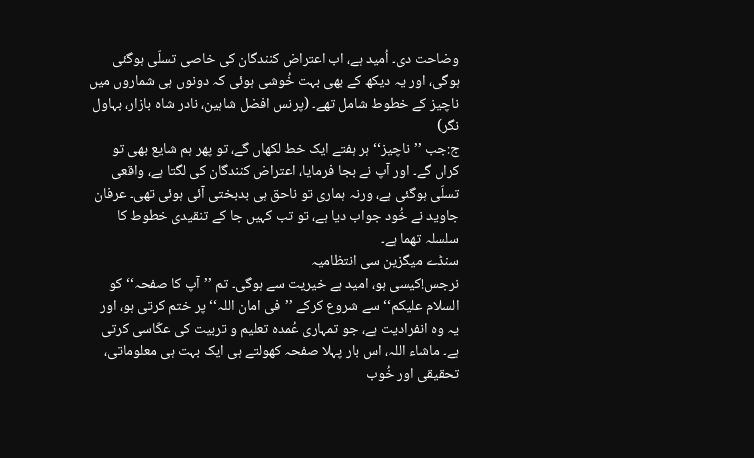وضاحت دی۔ اُمید ہے، اب اعتراض کنندگان کی خاصی تسلّی ہوگئی ہوگی، اور یہ دیکھ کے بھی بہت خُوشی ہوئی کہ دونوں ہی شماروں میں ناچیز کے خطوط شامل تھے۔ (پرنس افضل شاہین، نادر شاہ بازار، بہاول نگر)
ج:جب ’’ناچیز‘‘ ہر ہفتے ایک خط لکھاں گے، تو پھر ہم شایع بھی تو کراں گے۔ اور آپ نے بجا فرمایا، اعتراض کنندگان کی لگتا ہے، واقعی تسلّی ہوگئی ہے، ورنہ ہماری تو ناحق ہی بدبختی آئی ہوئی تھی۔ عرفان جاوید نے خُود جواب دیا ہے، تو تب کہیں جا کے تنقیدی خطوط کا سلسلہ تھما ہے۔
سنڈے میگزین سی انتظامیہ
نرجس!کیسی ہو، امید ہے خیریت سے ہوگی۔ تم ’’آپ کا صفحہ‘‘ کو السلام علیکم‘‘ سے شروع کرکے ’’فی امان اللہ‘‘ پر ختم کرتی ہو، اور یہ وہ انفرادیت ہے، جو تمہاری عُمدہ تعلیم و تربیت کی عکّاسی کرتی ہے۔ ماشاء اللہ، اس بار پہلا صفحہ کھولتے ہی ایک بہت ہی معلوماتی، تحقیقی اور خُوب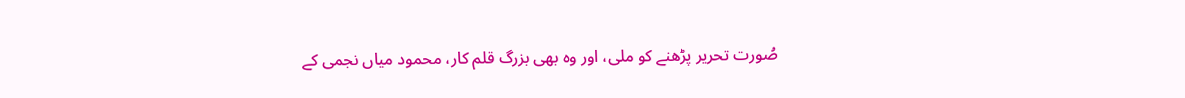صُورت تحریر پڑھنے کو ملی، اور وہ بھی بزرگ قلم کار، محمود میاں نجمی کے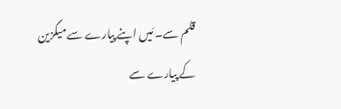قلم سے۔ مَیں اپنے پیارے سے میگزین کے پیارے سے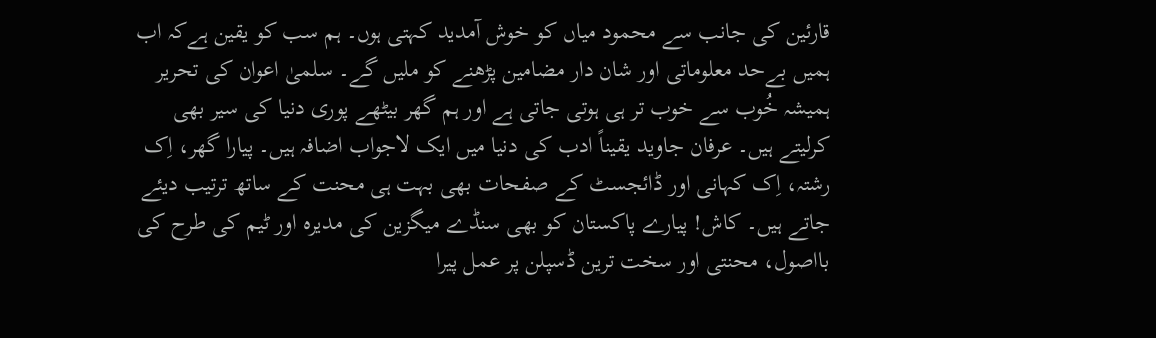قارئین کی جانب سے محمود میاں کو خوش آمدید کہتی ہوں۔ ہم سب کو یقین ہےکہ اب ہمیں بےحد معلوماتی اور شان دار مضامین پڑھنے کو ملیں گے۔ سلمیٰ اعوان کی تحریر ہمیشہ خُوب سے خوب تر ہی ہوتی جاتی ہے اور ہم گھر بیٹھے پوری دنیا کی سیر بھی کرلیتے ہیں۔ عرفان جاوید یقیناً ادب کی دنیا میں ایک لاجواب اضافہ ہیں۔ پیارا گھر، اِک رشتہ، اِک کہانی اور ڈائجسٹ کے صفحات بھی بہت ہی محنت کے ساتھ ترتیب دیئے جاتے ہیں۔ کاش! پیارے پاکستان کو بھی سنڈے میگزین کی مدیرہ اور ٹیم کی طرح کی بااصول، محنتی اور سخت ترین ڈسپلن پر عمل پیرا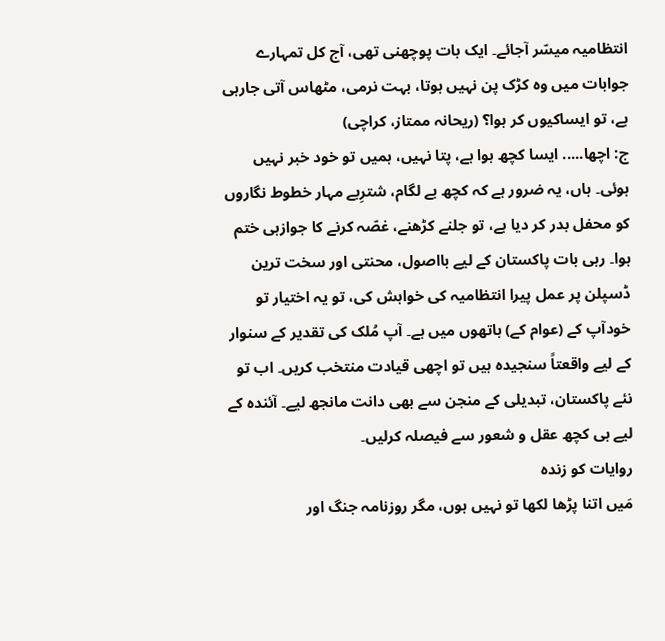انتظامیہ میسّر آجائے۔ ایک بات پوچھنی تھی، آج کل تمہارے جوابات میں وہ کڑک پن نہیں ہوتا، بہت نرمی، مٹھاس آتی جارہی ہے، تو ایساکیوں کر ہوا؟ (ریحانہ ممتاز، کراچی)
ج: اچھا..... ایسا کچھ ہوا ہے، پتا نہیں، ہمیں تو خود خبر نہیں ہوئی۔ ہاں، یہ ضرور ہے کہ کچھ بے لگام، شترِبے مہار خطوط نگاروں کو محفل بدر کر دیا ہے، تو جلنے کڑھنے، غصّہ کرنے کا جوازہی ختم ہوا۔ رہی بات پاکستان کے لیے بااصول، محنتی اور سخت ترین ڈسپلن پر عمل پیرا انتظامیہ کی خواہش کی، تو یہ اختیار تو خودآپ کے (عوام کے) ہاتھوں میں ہے۔ آپ مُلک کی تقدیر کے سنوار کے لیے واقعتاً سنجیدہ ہیں تو اچھی قیادت منتخب کریں۔ اب تو نئے پاکستان، تبدیلی کے منجن سے بھی دانت مانجھ لیے۔ آئندہ کے لیے ہی کچھ عقل و شعور سے فیصلہ کرلیں۔
روایات کو زندہ
مَیں اتنا پڑھا لکھا تو نہیں ہوں، مگر روزنامہ جنگ اور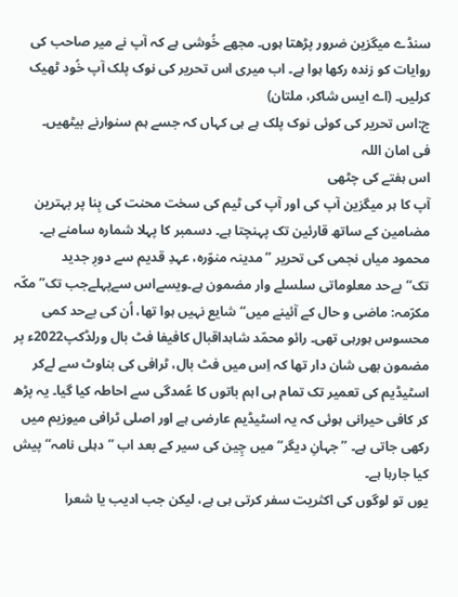سنڈے میگزین ضرور پڑھتا ہوں۔ مجھے خُوشی ہے کہ آپ نے میر صاحب کی روایات کو زندہ رکھا ہوا ہے۔ اب میری اس تحریر کی نوک پلک آپ خُود ٹھیک کرلیں۔ (اے ایس شاکر، ملتان)
ج:اس تحریر کی کوئی نوک پلک ہے ہی کہاں کہ جسے ہم سنوارنے بیٹھیں۔
فی امان اللہ
اس ہفتے کی چٹھی
آپ کا ہر میگزین آپ کی اور آپ کی ٹیم کی سخت محنت کی بِنا پر بہترین مضامین کے ساتھ قارئین تک پہنچتا ہے۔ دسمبر کا پہلا شمارہ سامنے ہے۔ محمود میاں نجمی کی تحریر ’’مدینہ منوّرہ، عہدِ قدیم سے دورِ جدید تک‘‘بےحد معلوماتی سلسلے وار مضمون ہے۔ویسےاس سےپہلےجب تک’’مکّہ مکرّمہ: ماضی و حال کے آئینے میں‘‘ شایع نہیں ہوا تھا، اُن کی بےحد کمی محسوس ہورہی تھی۔ رائو محمّد شاہداقبال کافیفا فٹ بال ورلڈکپ2022ء پر مضمون بھی شان دار تھا کہ اِس میں فٹ بال، ٹرافی کی بناوٹ سے لےکر اسٹیڈیم کی تعمیر تک تمام ہی اہم باتوں کا عُمدگی سے احاطہ کیا گیا۔ یہ پڑھ کر کافی حیرانی ہوئی کہ یہ اسٹیڈیم عارضی ہے اور اصلی ٹرافی میوزیم میں رکھی جاتی ہے۔ ’’جہانِ دیگر‘‘ میں چِین کی سیر کے بعد اب ’’دہلی نامہ‘‘ پیش کیا جارہا ہے۔
یوں تو لوگوں کی اکثریت سفر کرتی ہی ہے، لیکن جب ادیب یا شعرا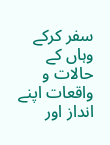سفر کرکے وہاں کے حالات و واقعات اپنے انداز اور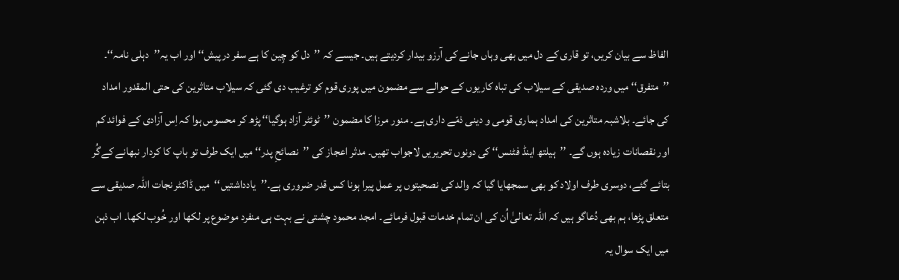الفاظ سے بیان کریں، تو قاری کے دل میں بھی وہاں جانے کی آرزو بیدار کردیتے ہیں۔ جیسے کہ ’’دل کو چِین کا ہے سفر درپیش‘‘اور اب یہ’’دہلی نامہ‘‘۔ ’’متفرق‘‘ میں وردہ صدیقی کے سیلاب کی تباہ کاریوں کے حوالے سے مضمون میں پوری قوم کو ترغیب دی گئی کہ سیلاب متاثرین کی حتی المقدور امداد کی جائے۔ بلاشبہ متاثرین کی امداد ہماری قومی و دینی ذمّے داری ہے۔ منور مرزا کا مضمون ’’ٹوئٹر آزاد ہوگیا‘‘ پڑھ کر محسوس ہوا کہ اِس آزادی کے فوائد کم اور نقصانات زیادہ ہوں گے۔ ’’ہیلتھ اینڈ فٹنس‘‘ کی دونوں تحریریں لاجواب تھیں۔ مدثر اعجاز کی ’’نصائحِ پدر‘‘ میں ایک طرف تو باپ کا کردار نبھانے کےگُر بتائے گئے، دوسری طرف اولاد کو بھی سمجھایا گیا کہ والد کی نصحیتوں پر عمل پیرا ہونا کس قدر ضروری ہے۔’’یادداشتیں‘‘میں ڈاکٹر نجات اللہ صدیقی سے متعلق پڑھا، ہم بھی دُعاگو ہیں کہ اللہ تعالیٰ اُن کی ان تمام خدمات قبول فرمائے۔ امجد محمود چشتی نے بہت ہی منفرد موضوع پر لکھا اور خُوب لکھا۔ اب ذہن میں ایک سوال یہ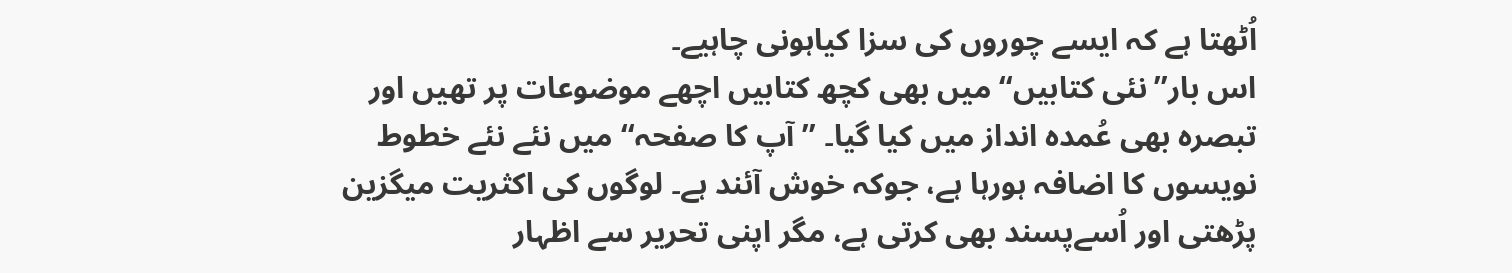اُٹھتا ہے کہ ایسے چوروں کی سزا کیاہونی چاہیے۔
اس بار’’نئی کتابیں‘‘ میں بھی کچھ کتابیں اچھے موضوعات پر تھیں اور تبصرہ بھی عُمدہ انداز میں کیا گیا۔ ’’آپ کا صفحہ‘‘ میں نئے نئے خطوط نویسوں کا اضافہ ہورہا ہے، جوکہ خوش آئند ہے۔ لوگوں کی اکثریت میگزین پڑھتی اور اُسےپسند بھی کرتی ہے، مگر اپنی تحریر سے اظہار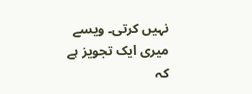نہیں کرتی۔ ویسے میری ایک تجویز ہے کہ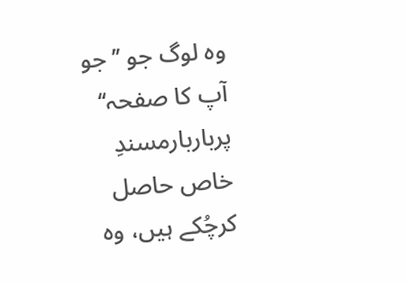وہ لوگ جو ’’جو آپ کا صفحہ‘‘ پرباربارمسندِ خاص حاصل کرچُکے ہیں، وہ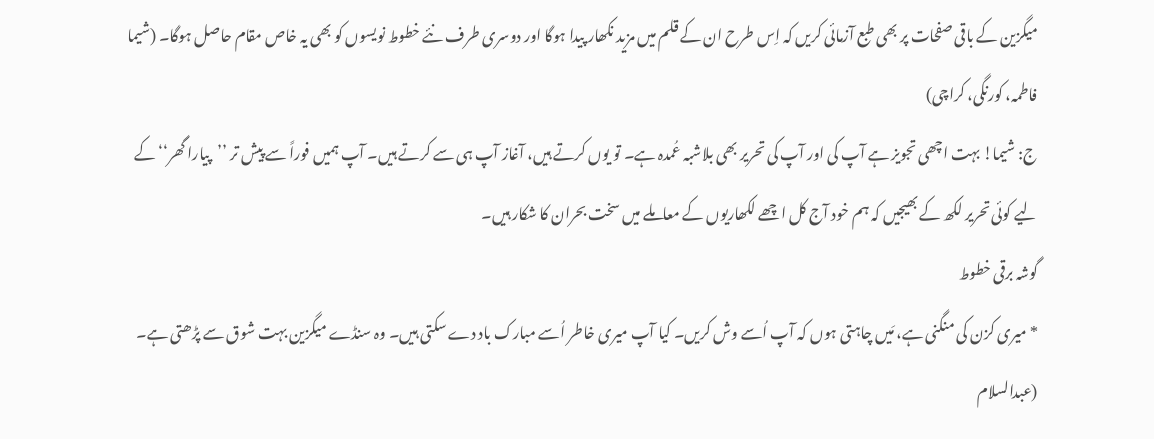میگزین کے باقی صفحات پر بھی طبع آزمائی کریں کہ اِس طرح ان کے قلم میں مزید نکھار پیدا ہوگا اور دوسری طرف نئے خطوط نویسوں کو بھی یہ خاص مقام حاصل ہوگا۔ (شیما فاطمہ، کورنگی، کراچی)
ج: شیما! بہت اچھی تجویز ہے آپ کی اور آپ کی تحریر بھی بلاشبہ عُمدہ ہے۔ تو یوں کرتے ہیں، آغاز آپ ہی سے کرتے ہیں۔ آپ ہمیں فوراً سے پیش تر ’’پیارا گھر‘‘ کے لیے کوئی تحریر لکھ کے بھیجیں کہ ہم خود آج کل اچھے لکھاریوں کے معاملے میں سخت بحران کا شکار ہیں۔
گوشہ برقی خطوط
* میری کزن کی منگنی ہے، مَیں چاہتی ہوں کہ آپ اُسے وش کریں۔ کیا آپ میری خاطر اُسے مبارک باد دے سکتی ہیں۔ وہ سنڈے میگزین بہت شوق سے پڑھتی ہے۔ (عبدالسلام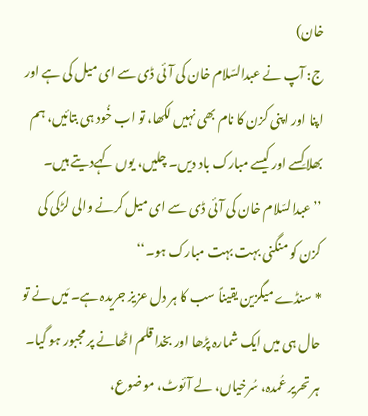خان)
ج: آپ نے عبدالسّلام خان کی آئی ڈی سے ای میل کی ہے اور اپنا اور اپنی کزن کا نام بھی نہیں لکھا، تو اب خُود ہی بتائیں، ہم بھلا کِسے اور کیسے مبارک باد دیں۔ چلیں، یوں کہےدیتے ہیں۔ ’’عبدالسّلام خان کی آئی ڈی سے ای میل کرنے والی لڑکی کی کزن کو منگنی بہت بہت مبارک ہو۔‘‘
* سنڈے میگزین یقیناً سب کا ہر دل عزیز جریدہ ہے۔ مَیں نے تو حال ہی میں ایک شمارہ پڑھا اور بخدا قلم اٹھانے پر مجبور ہو گیا۔ ہر تحریر عُمدہ، سُرخیاں، لے آئوٹ، موضوع،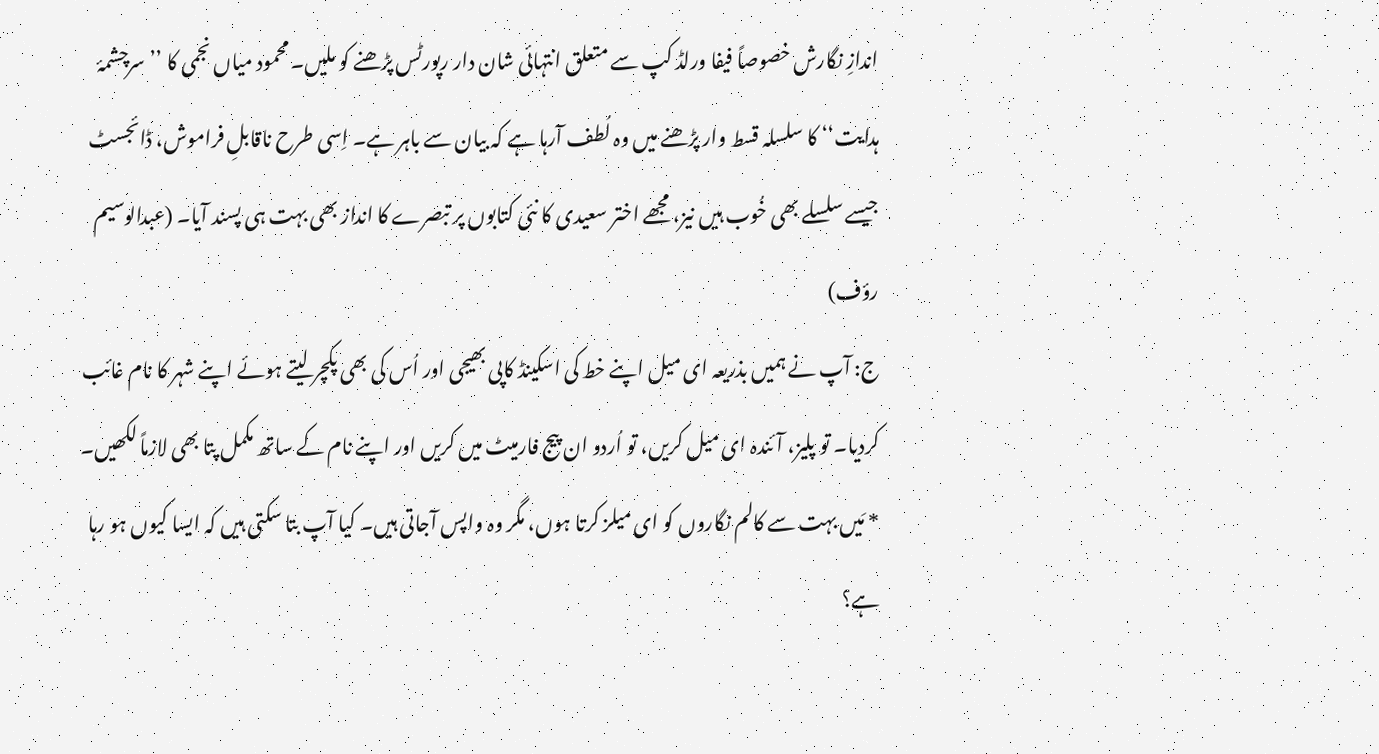اندازِ نگارش خصوصاً فیفا ورلڈ کپ سے متعلق انتہائی شان دار رپورٹس پڑھنے کو ملیں۔ محمود میاں نجمی کا ’’سرچشمۂ ہدایت‘‘ کا سلسلہ قسط وار پڑھنے میں وہ لُطف آرہا ہے کہ بیان سے باہر ہے۔ اِسی طرح ناقابلِ فراموش، ڈائجسٹ جیسے سلسلے بھی خُوب ہیں نیز، مجھے اختر سعیدی کا نئی کتابوں پر تبصرے کا انداز بھی بہت ہی پسند آیا۔ (عبدالوسیم رؤف)
ج: آپ نے ہمیں بذریعہ ای میل اپنے خط کی اسکینڈ کاپی بھیجی اور اُس کی بھی پکچر لیتے ہوئے اپنے شہر کا نام غائب کردیا۔ تو پلیز، آئندہ ای میل کریں، تو اُردو ان پیج فارمیٹ میں کریں اور اپنے نام کے ساتھ مکمل پتا بھی لازماً لکھیں۔
* مَیں بہت سے کالم نگاروں کو ای میلز کرتا ہوں، مگر وہ واپس آجاتی ہیں۔ کیا آپ بتا سکتی ہیں کہ ایسا کیوں ہو رہا ہے؟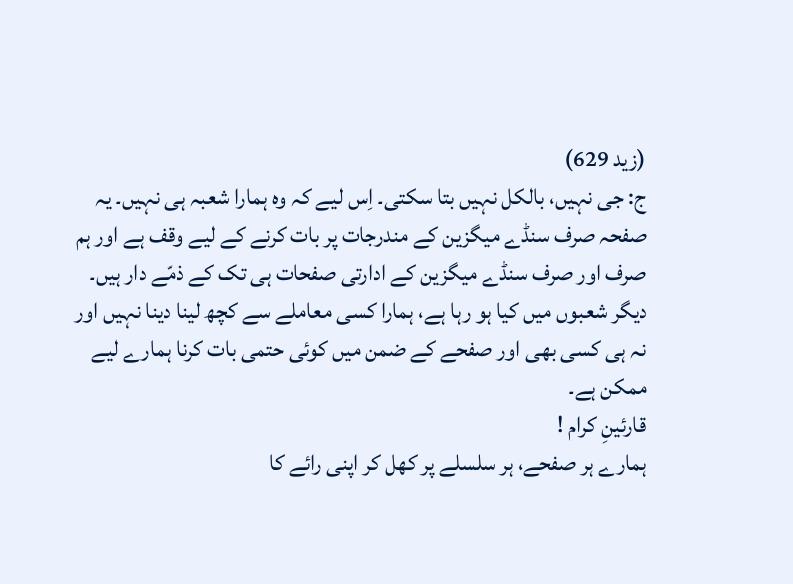(زید 629)
ج: جی نہیں، بالکل نہیں بتا سکتی۔ اِس لیے کہ وہ ہمارا شعبہ ہی نہیں۔ یہ صفحہ صرف سنڈے میگزین کے مندرجات پر بات کرنے کے لیے وقف ہے اور ہم صرف اور صرف سنڈے میگزین کے ادارتی صفحات ہی تک کے ذمّے دار ہیں۔ دیگر شعبوں میں کیا ہو رہا ہے، ہمارا کسی معاملے سے کچھ لینا دینا نہیں اور نہ ہی کسی بھی اور صفحے کے ضمن میں کوئی حتمی بات کرنا ہمارے لیے ممکن ہے۔
قارئینِ کرام !
ہمارے ہر صفحے، ہر سلسلے پر کھل کر اپنی رائے کا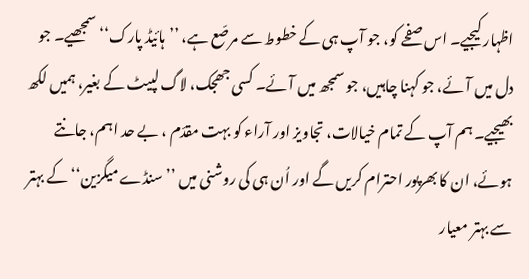اظہار کیجیے۔ اس صفحے کو، جو آپ ہی کے خطوط سے مرصّع ہے، ’’ہائیڈ پارک‘‘ سمجھیے۔ جو دل میں آئے، جو کہنا چاہیں، جو سمجھ میں آئے۔ کسی جھجک، لاگ لپیٹ کے بغیر، ہمیں لکھ بھیجیے۔ ہم آپ کے تمام خیالات، تجاویز اور آراء کو بہت مقدّم ، بے حد اہم، جانتے ہوئے، ان کا بھرپور احترام کریں گے اور اُن ہی کی روشنی میں ’’سنڈے میگزین‘‘ کے بہتر سے بہتر معیار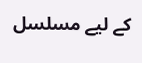کے لیے مسلسل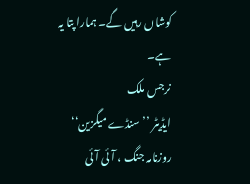کوشاں رہیں گے۔ ہمارا پتا یہ ہے۔
نرجس ملک
ایڈیٹر ’’ سنڈے میگزین‘‘
روزنامہ جنگ ، آئی آئی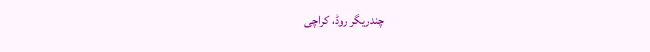چندریگر روڈ، کراچی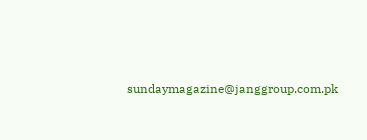sundaymagazine@janggroup.com.pk